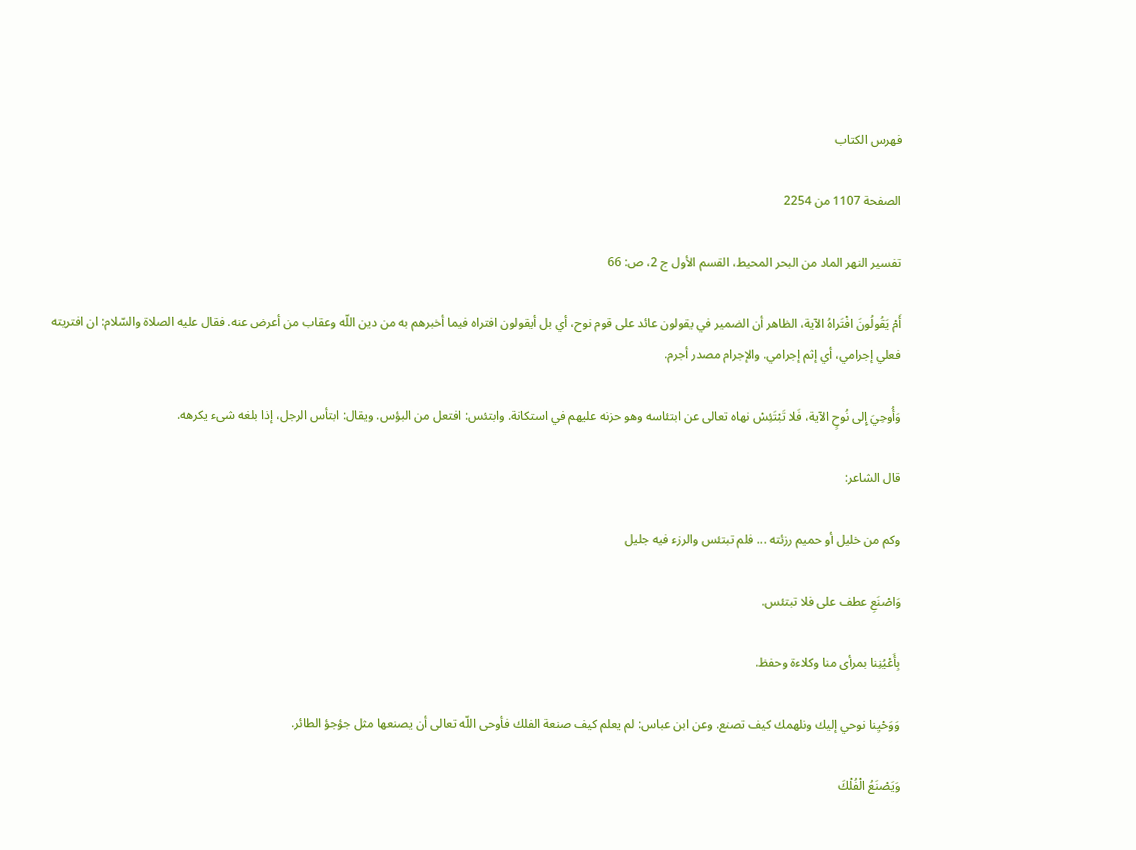فهرس الكتاب

الصفحة 1107 من 2254

تفسير النهر الماد من البحر المحيط، القسم الأول ج 2، ص: 66

أَمْ يَقُولُونَ افْتَراهُ الآية، الظاهر أن الضمير في يقولون عائد على قوم نوح، أي بل أيقولون افتراه فيما أخبرهم به من دين اللّه وعقاب من أعرض عنه. فقال عليه الصلاة والسّلام: ان افتريته فعلي إجرامي، أي إثم إجرامي. والإجرام مصدر أجرم.

وَأُوحِيَ إِلى نُوحٍ الآية، فَلا تَبْتَئِسْ نهاه تعالى عن ابتئاسه وهو حزنه عليهم في استكانة. وابتئس: افتعل من البؤس. ويقال: ابتأس الرجل، إذا بلغه شىء يكرهه.

قال الشاعر:

وكم من خليل أو حميم رزئته ... فلم تبتئس والرزء فيه جليل

وَاصْنَعِ عطف على فلا تبتئس.

بِأَعْيُنِنا بمرأى منا وكلاءة وحفظ.

وَوَحْيِنا نوحي إليك ونلهمك كيف تصنع. وعن ابن عباس: لم يعلم كيف صنعة الفلك فأوحى اللّه تعالى أن يصنعها مثل جؤجؤ الطائر.

وَيَصْنَعُ الْفُلْكَ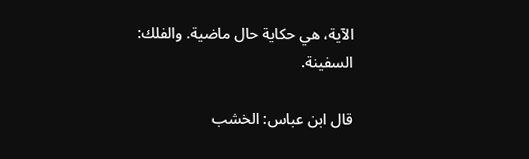الآية، هي حكاية حال ماضية. والفلك: السفينة.

قال ابن عباس: الخشب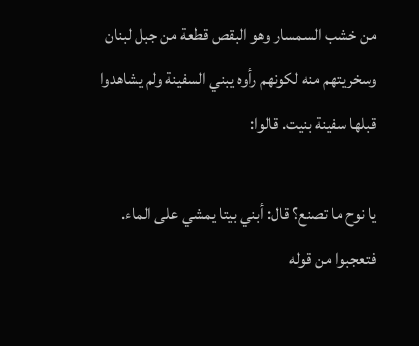من خشب السمسار وهو البقص قطعة من جبل لبنان وسخريتهم منه لكونهم رأوه يبني السفينة ولم يشاهدوا قبلها سفينة بنيت. قالوا:

يا نوح ما تصنع؟ قال: أبني بيتا يمشي على الماء. فتعجبوا من قوله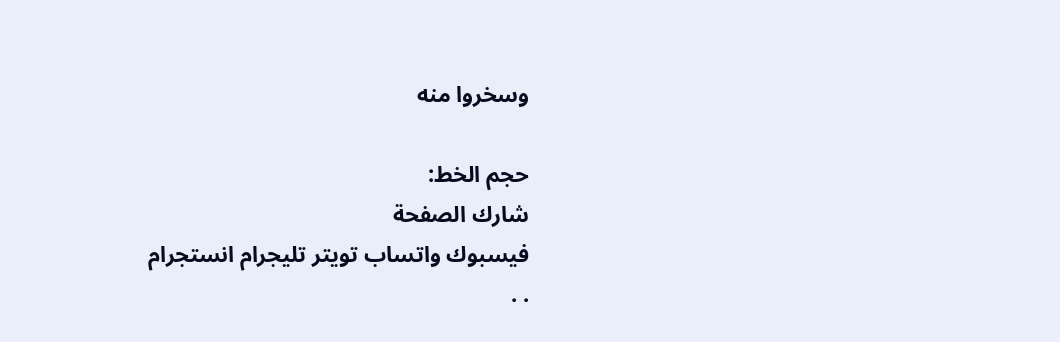وسخروا منه

حجم الخط:
شارك الصفحة
فيسبوك واتساب تويتر تليجرام انستجرام
. .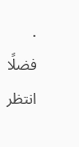.
فضلًا انتظر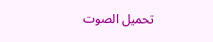تحميل الصوت